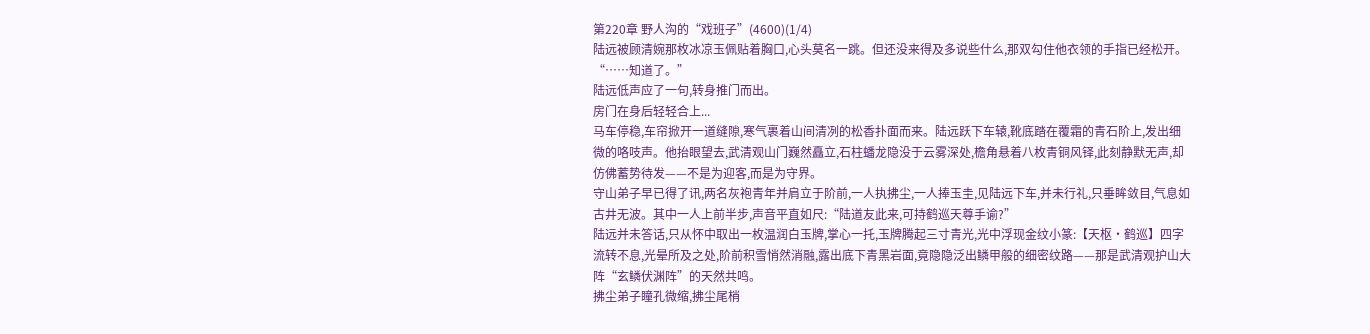第220章 野人沟的“戏班子”(4600)(1/4)
陆远被顾清婉那枚冰凉玉佩贴着胸口,心头莫名一跳。但还没来得及多说些什么,那双勾住他衣领的手指已经松开。
“……知道了。”
陆远低声应了一句,转身推门而出。
房门在身后轻轻合上...
马车停稳,车帘掀开一道缝隙,寒气裹着山间清冽的松香扑面而来。陆远跃下车辕,靴底踏在覆霜的青石阶上,发出细微的咯吱声。他抬眼望去,武清观山门巍然矗立,石柱蟠龙隐没于云雾深处,檐角悬着八枚青铜风铎,此刻静默无声,却仿佛蓄势待发——不是为迎客,而是为守界。
守山弟子早已得了讯,两名灰袍青年并肩立于阶前,一人执拂尘,一人捧玉圭,见陆远下车,并未行礼,只垂眸敛目,气息如古井无波。其中一人上前半步,声音平直如尺:“陆道友此来,可持鹤巡天尊手谕?”
陆远并未答话,只从怀中取出一枚温润白玉牌,掌心一托,玉牌腾起三寸青光,光中浮现金纹小篆:【天枢·鹤巡】四字流转不息,光晕所及之处,阶前积雪悄然消融,露出底下青黑岩面,竟隐隐泛出鳞甲般的细密纹路——那是武清观护山大阵“玄鳞伏渊阵”的天然共鸣。
拂尘弟子瞳孔微缩,拂尘尾梢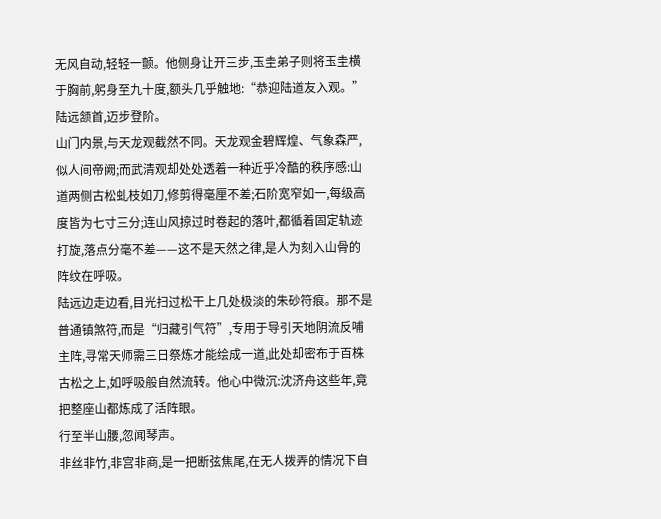无风自动,轻轻一颤。他侧身让开三步,玉圭弟子则将玉圭横于胸前,躬身至九十度,额头几乎触地:“恭迎陆道友入观。”
陆远颔首,迈步登阶。
山门内景,与天龙观截然不同。天龙观金碧辉煌、气象森严,似人间帝阙;而武清观却处处透着一种近乎冷酷的秩序感:山道两侧古松虬枝如刀,修剪得毫厘不差;石阶宽窄如一,每级高度皆为七寸三分;连山风掠过时卷起的落叶,都循着固定轨迹打旋,落点分毫不差——这不是天然之律,是人为刻入山骨的阵纹在呼吸。
陆远边走边看,目光扫过松干上几处极淡的朱砂符痕。那不是普通镇煞符,而是“归藏引气符”,专用于导引天地阴流反哺主阵,寻常天师需三日祭炼才能绘成一道,此处却密布于百株古松之上,如呼吸般自然流转。他心中微沉:沈济舟这些年,竟把整座山都炼成了活阵眼。
行至半山腰,忽闻琴声。
非丝非竹,非宫非商,是一把断弦焦尾,在无人拨弄的情况下自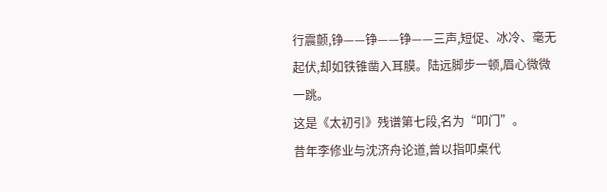行震颤,铮——铮——铮——三声,短促、冰冷、毫无起伏,却如铁锥凿入耳膜。陆远脚步一顿,眉心微微一跳。
这是《太初引》残谱第七段,名为“叩门”。
昔年李修业与沈济舟论道,曾以指叩桌代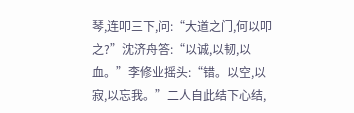琴,连叩三下,问:“大道之门,何以叩之?”沈济舟答:“以诚,以韧,以血。”李修业摇头:“错。以空,以寂,以忘我。”二人自此结下心结,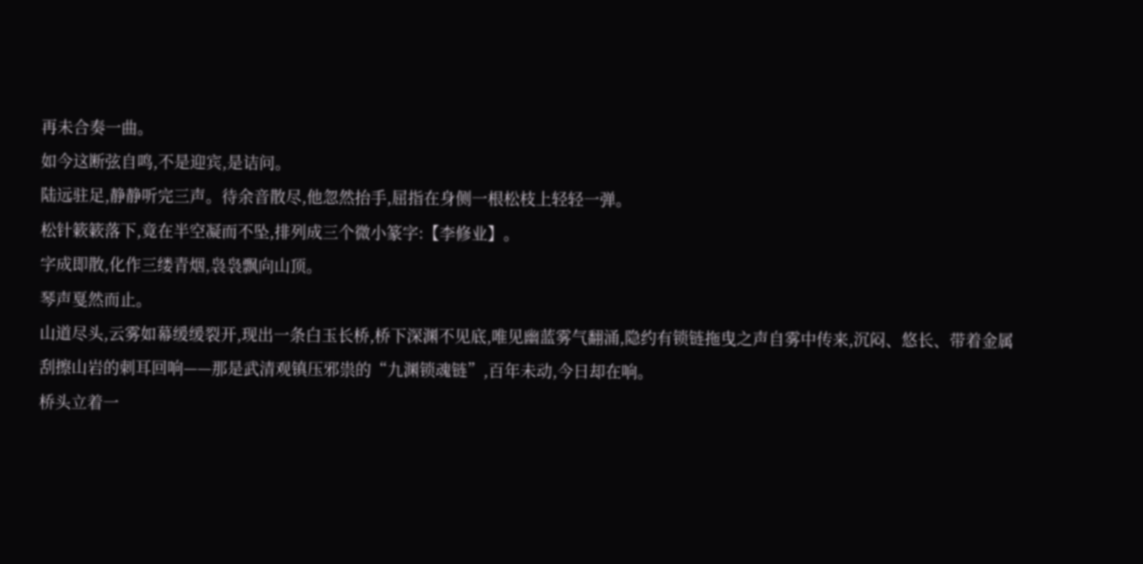再未合奏一曲。
如今这断弦自鸣,不是迎宾,是诘问。
陆远驻足,静静听完三声。待余音散尽,他忽然抬手,屈指在身侧一根松枝上轻轻一弹。
松针簌簌落下,竟在半空凝而不坠,排列成三个微小篆字:【李修业】。
字成即散,化作三缕青烟,袅袅飘向山顶。
琴声戛然而止。
山道尽头,云雾如幕缓缓裂开,现出一条白玉长桥,桥下深渊不见底,唯见幽蓝雾气翻涌,隐约有锁链拖曳之声自雾中传来,沉闷、悠长、带着金属刮擦山岩的刺耳回响——那是武清观镇压邪祟的“九渊锁魂链”,百年未动,今日却在响。
桥头立着一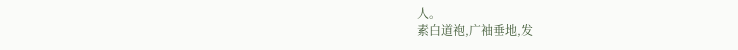人。
素白道袍,广袖垂地,发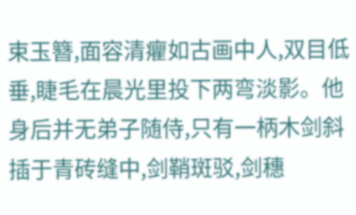束玉簪,面容清癯如古画中人,双目低垂,睫毛在晨光里投下两弯淡影。他身后并无弟子随侍,只有一柄木剑斜插于青砖缝中,剑鞘斑驳,剑穗